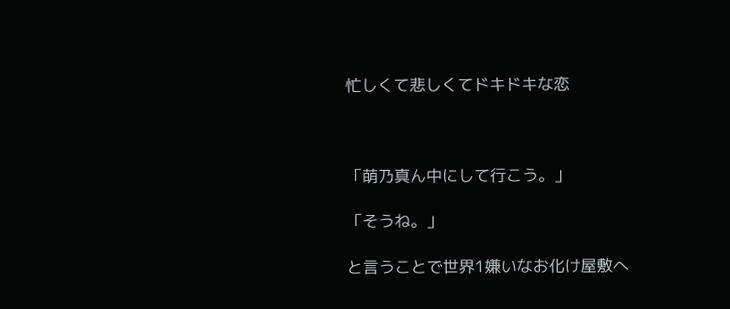忙しくて悲しくてドキドキな恋



「萌乃真ん中にして行こう。」

「そうね。」

と言うことで世界1嫌いなお化け屋敷へ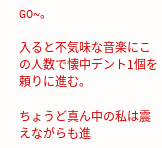GO~。

入ると不気味な音楽にこの人数で懐中デント1個を頼りに進む。

ちょうど真ん中の私は震えながらも進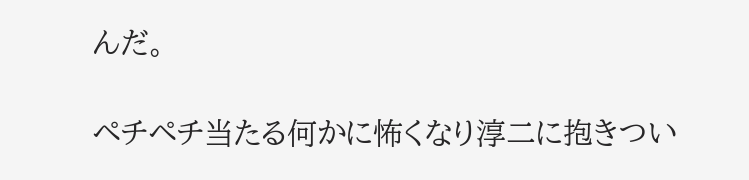んだ。

ペチペチ当たる何かに怖くなり淳二に抱きつい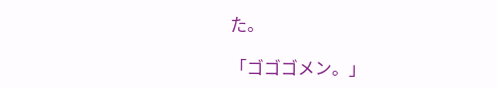た。

「ゴゴゴメン。」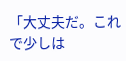「大丈夫だ。これで少しは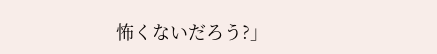怖くないだろう?」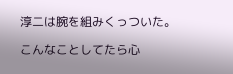淳二は腕を組みくっついた。

こんなことしてたら心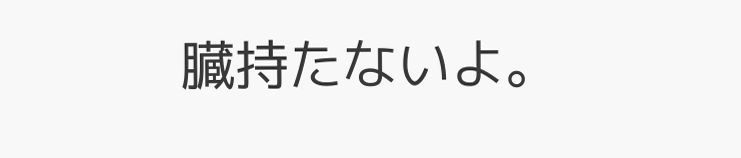臓持たないよ。